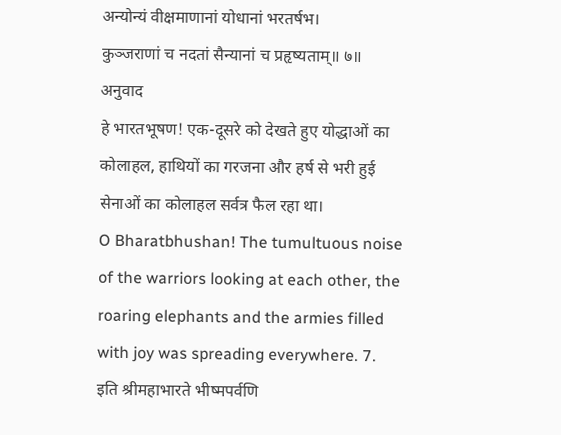अन्योन्यं वीक्षमाणानां योधानां भरतर्षभ।
कुञ्जराणां च नदतां सैन्यानां च प्रहृष्यताम्॥ ७॥
अनुवाद
हे भारतभूषण! एक-दूसरे को देखते हुए योद्धाओं का कोलाहल, हाथियों का गरजना और हर्ष से भरी हुई सेनाओं का कोलाहल सर्वत्र फैल रहा था।
O Bharatbhushan! The tumultuous noise of the warriors looking at each other, the roaring elephants and the armies filled with joy was spreading everywhere. 7.
इति श्रीमहाभारते भीष्मपर्वणि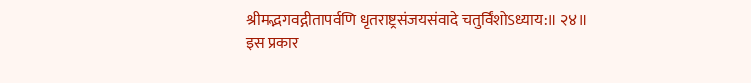श्रीमद्भगवद्गीतापर्वणि धृतराष्ट्रसंजयसंवादे चतुर्विंशोऽध्याय:॥ २४॥
इस प्रकार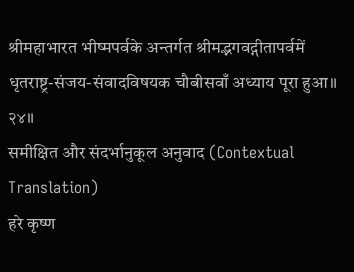श्रीमहाभारत भीष्मपर्वके अन्तर्गत श्रीमद्भगवद्गीतापर्वमें धृतराष्ट्र-संजय-संवादविषयक चौबीसवाँ अध्याय पूरा हुआ॥ २४॥
समीक्षित और संदर्भानुकूल अनुवाद (Contextual Translation)
हरे कृष्ण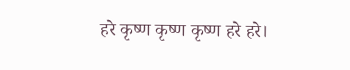हरे कृष्ण कृष्ण कृष्ण हरे हरे।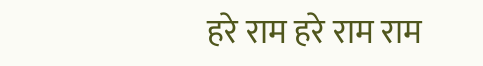हरे राम हरे राम राम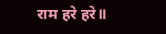राम हरे हरे॥